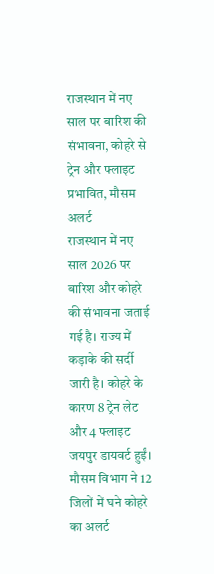राजस्थान में नए साल पर बारिश की संभावना, कोहरे से ट्रेन और फ्लाइट प्रभावित, मौसम अलर्ट
राजस्थान में नए साल 2026 पर बारिश और कोहरे की संभावना जताई गई है। राज्य में कड़ाके की सर्दी जारी है। कोहरे के कारण 8 ट्रेन लेट और 4 फ्लाइट जयपुर डायवर्ट हुईं। मौसम विभाग ने 12 जिलों में घने कोहरे का अलर्ट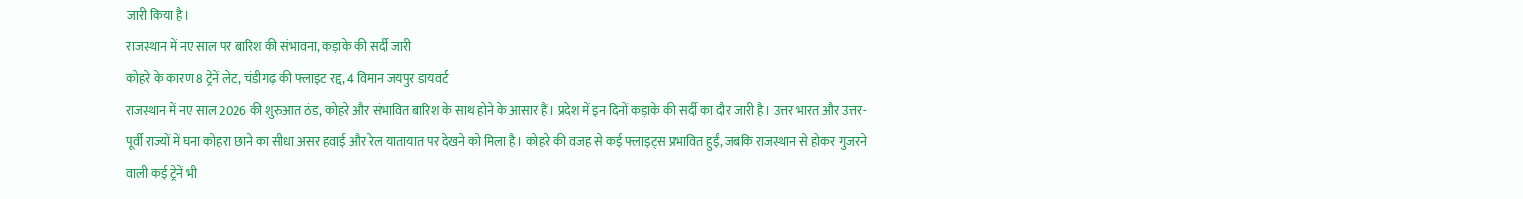जारी किया है।
राजस्थान में नए साल पर बारिश की संभावना, कड़ाके की सर्दी जारी
कोहरे के कारण 8 ट्रेनें लेट, चंडीगढ़ की फ्लाइट रद्द, 4 विमान जयपुर डायवर्ट
राजस्थान में नए साल 2026 की शुरुआत ठंड, कोहरे और संभावित बारिश के साथ होने के आसार हैं। प्रदेश में इन दिनों कड़ाके की सर्दी का दौर जारी है। उत्तर भारत और उत्तर-पूर्वी राज्यों में घना कोहरा छाने का सीधा असर हवाई और रेल यातायात पर देखने को मिला है। कोहरे की वजह से कई फ्लाइट्स प्रभावित हुईं, जबकि राजस्थान से होकर गुजरने वाली कई ट्रेनें भी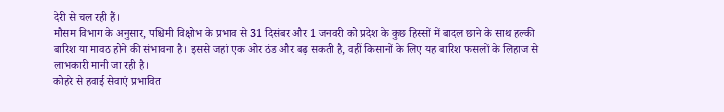देरी से चल रही हैं।
मौसम विभाग के अनुसार, पश्चिमी विक्षोभ के प्रभाव से 31 दिसंबर और 1 जनवरी को प्रदेश के कुछ हिस्सों में बादल छाने के साथ हल्की बारिश या मावठ होने की संभावना है। इससे जहां एक ओर ठंड और बढ़ सकती है, वहीं किसानों के लिए यह बारिश फसलों के लिहाज से लाभकारी मानी जा रही है।
कोहरे से हवाई सेवाएं प्रभावित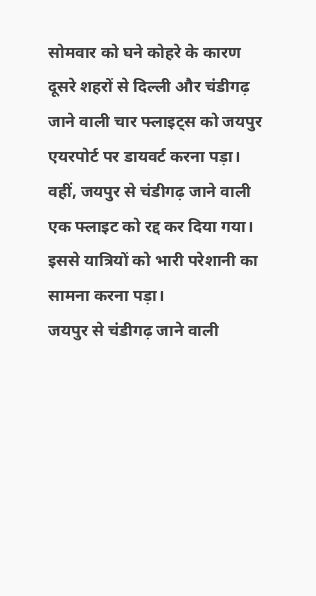सोमवार को घने कोहरे के कारण दूसरे शहरों से दिल्ली और चंडीगढ़ जाने वाली चार फ्लाइट्स को जयपुर एयरपोर्ट पर डायवर्ट करना पड़ा। वहीं, जयपुर से चंडीगढ़ जाने वाली एक फ्लाइट को रद्द कर दिया गया। इससे यात्रियों को भारी परेशानी का सामना करना पड़ा।
जयपुर से चंडीगढ़ जाने वाली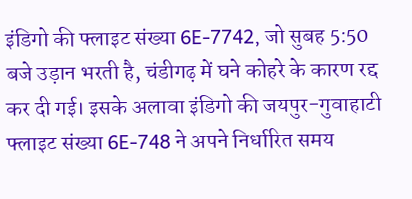इंडिगो की फ्लाइट संख्या 6E-7742, जो सुबह 5:50 बजे उड़ान भरती है, चंडीगढ़ में घने कोहरे के कारण रद्द कर दी गई। इसके अलावा इंडिगो की जयपुर-गुवाहाटी फ्लाइट संख्या 6E-748 ने अपने निर्धारित समय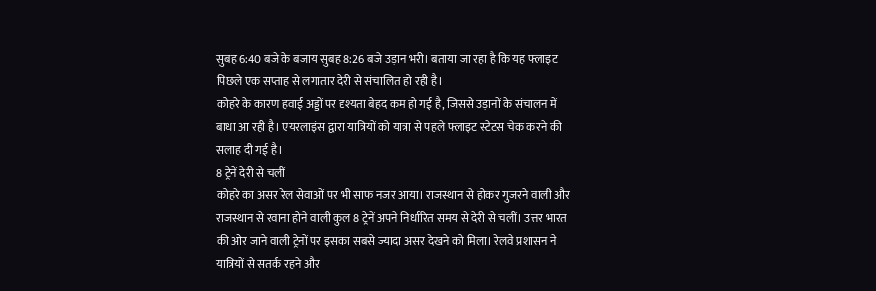सुबह 6:40 बजे के बजाय सुबह 8:26 बजे उड़ान भरी। बताया जा रहा है कि यह फ्लाइट पिछले एक सप्ताह से लगातार देरी से संचालित हो रही है।
कोहरे के कारण हवाई अड्डों पर दृश्यता बेहद कम हो गई है, जिससे उड़ानों के संचालन में बाधा आ रही है। एयरलाइंस द्वारा यात्रियों को यात्रा से पहले फ्लाइट स्टेटस चेक करने की सलाह दी गई है।
8 ट्रेनें देरी से चलीं
कोहरे का असर रेल सेवाओं पर भी साफ नजर आया। राजस्थान से होकर गुजरने वाली और राजस्थान से रवाना होने वाली कुल 8 ट्रेनें अपने निर्धारित समय से देरी से चलीं। उत्तर भारत की ओर जाने वाली ट्रेनों पर इसका सबसे ज्यादा असर देखने को मिला। रेलवे प्रशासन ने यात्रियों से सतर्क रहने और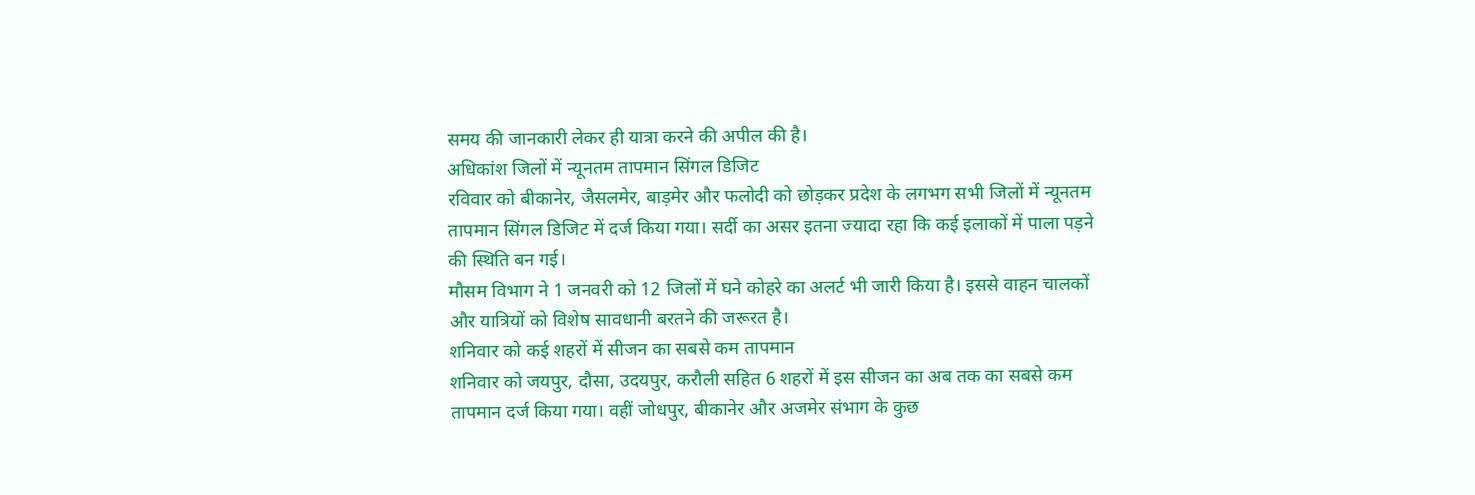समय की जानकारी लेकर ही यात्रा करने की अपील की है।
अधिकांश जिलों में न्यूनतम तापमान सिंगल डिजिट
रविवार को बीकानेर, जैसलमेर, बाड़मेर और फलोदी को छोड़कर प्रदेश के लगभग सभी जिलों में न्यूनतम तापमान सिंगल डिजिट में दर्ज किया गया। सर्दी का असर इतना ज्यादा रहा कि कई इलाकों में पाला पड़ने की स्थिति बन गई।
मौसम विभाग ने 1 जनवरी को 12 जिलों में घने कोहरे का अलर्ट भी जारी किया है। इससे वाहन चालकों और यात्रियों को विशेष सावधानी बरतने की जरूरत है।
शनिवार को कई शहरों में सीजन का सबसे कम तापमान
शनिवार को जयपुर, दौसा, उदयपुर, करौली सहित 6 शहरों में इस सीजन का अब तक का सबसे कम तापमान दर्ज किया गया। वहीं जोधपुर, बीकानेर और अजमेर संभाग के कुछ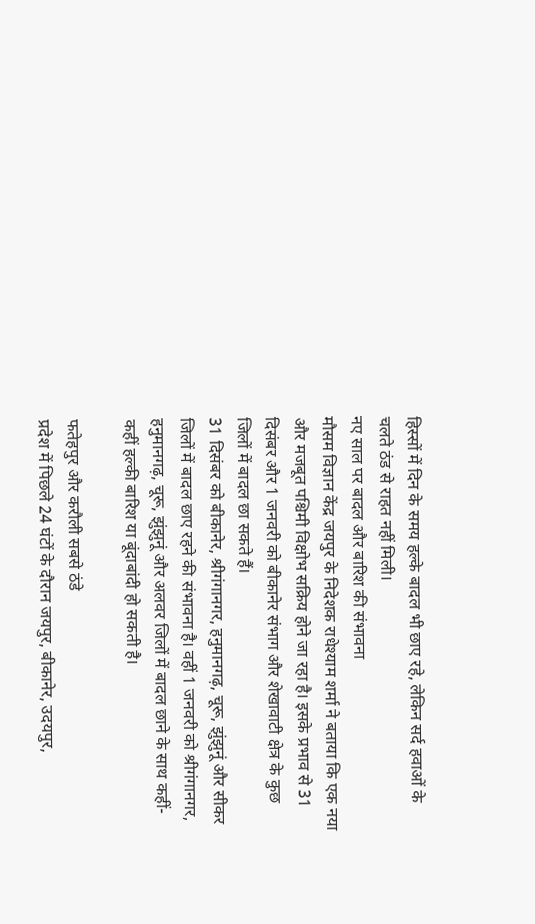हिस्सों में दिन के समय हल्के बादल भी छाए रहे, लेकिन सर्द हवाओं के चलते ठंड से राहत नहीं मिली।
नए साल पर बादल और बारिश की संभावना
मौसम विज्ञान केंद्र जयपुर के निदेशक राधेश्याम शर्मा ने बताया कि एक नया और मजबूत पश्चिमी विक्षोभ सक्रिय होने जा रहा है। इसके प्रभाव से 31 दिसंबर और 1 जनवरी को बीकानेर संभाग और शेखावाटी क्षेत्र के कुछ जिलों में बादल छा सकते हैं।
31 दिसंबर को बीकानेर, श्रीगंगानगर, हनुमानगढ़, चूरू, झुंझुनूं और सीकर जिलों में बादल छाए रहने की संभावना है। वहीं 1 जनवरी को श्रीगंगानगर, हनुमानगढ़, चूरू, झुंझुनूं और अलवर जिलों में बादल छाने के साथ कहीं-कहीं हल्की बारिश या बूंदाबांदी हो सकती है।

फतेहपुर और करौली सबसे ठंडे
प्रदेश में पिछले 24 घंटों के दौरान जयपुर, बीकानेर, उदयपुर,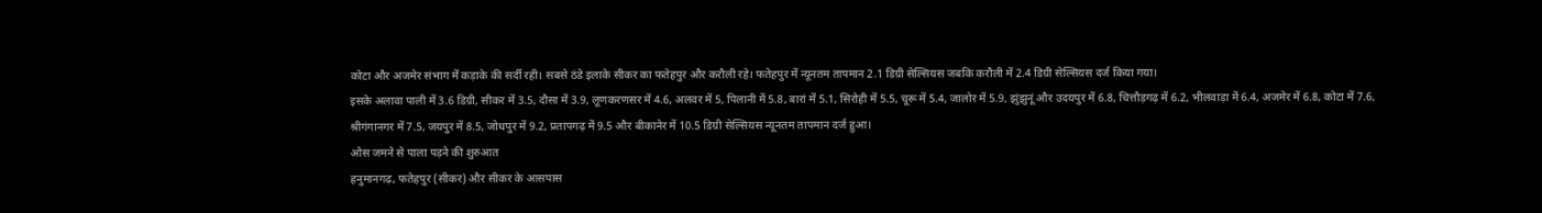कोटा और अजमेर संभाग में कड़ाके की सर्दी रही। सबसे ठंडे इलाके सीकर का फतेहपुर और करौली रहे। फतेहपुर में न्यूनतम तापमान 2.1 डिग्री सेल्सियस जबकि करौली में 2.4 डिग्री सेल्सियस दर्ज किया गया।
इसके अलावा पाली में 3.6 डिग्री, सीकर में 3.5, दौसा में 3.9, लूणकरणसर में 4.6, अलवर में 5, पिलानी में 5.8, बारां में 5.1, सिरोही में 5.5, चूरू में 5.4, जालोर में 5.9, झुंझुनूं और उदयपुर में 6.8, चित्तौड़गढ़ में 6.2, भीलवाड़ा में 6.4, अजमेर में 6.8, कोटा में 7.6, श्रीगंगानगर में 7.5, जयपुर में 8.5, जोधपुर में 9.2, प्रतापगढ़ में 9.5 और बीकानेर में 10.5 डिग्री सेल्सियस न्यूनतम तापमान दर्ज हुआ।
ओस जमने से पाला पड़ने की शुरुआत
हनुमानगढ़, फतेहपुर (सीकर) और सीकर के आसपास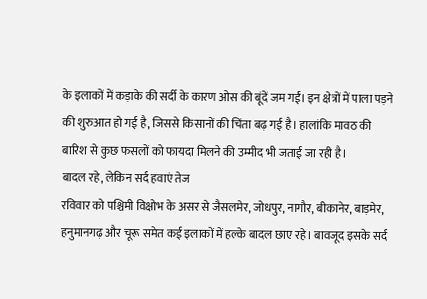के इलाकों में कड़ाके की सर्दी के कारण ओस की बूंदें जम गईं। इन क्षेत्रों में पाला पड़ने की शुरुआत हो गई है, जिससे किसानों की चिंता बढ़ गई है। हालांकि मावठ की बारिश से कुछ फसलों को फायदा मिलने की उम्मीद भी जताई जा रही है।
बादल रहे, लेकिन सर्द हवाएं तेज
रविवार को पश्चिमी विक्षोभ के असर से जैसलमेर, जोधपुर, नागौर, बीकानेर, बाड़मेर, हनुमानगढ़ और चूरू समेत कई इलाकों में हल्के बादल छाए रहे। बावजूद इसके सर्द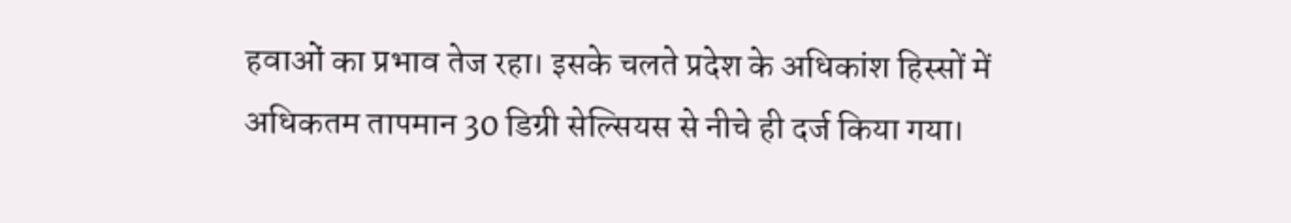हवाओं का प्रभाव तेज रहा। इसके चलते प्रदेश के अधिकांश हिस्सों में अधिकतम तापमान 30 डिग्री सेल्सियस से नीचे ही दर्ज किया गया।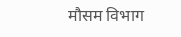मौसम विभाग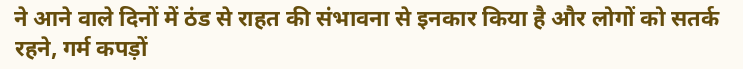ने आने वाले दिनों में ठंड से राहत की संभावना से इनकार किया है और लोगों को सतर्क रहने, गर्म कपड़ों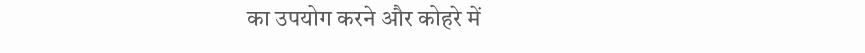का उपयोग करने और कोहरे में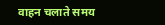वाहन चलाते समय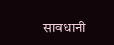सावधानी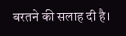बरतने की सलाह दी है।